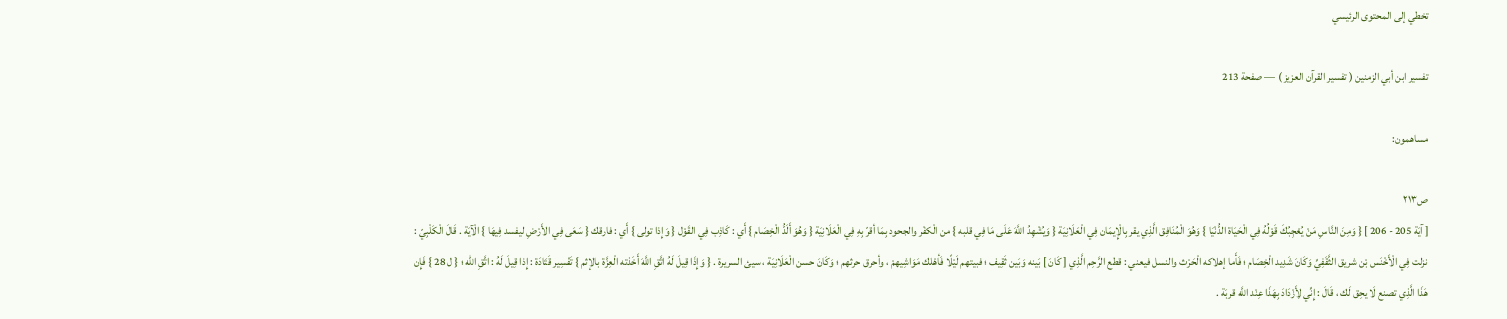تخطي إلى المحتوى الرئيسي

تفسير ابن أبي الزمنين ( تفسير القرآن العزيز ) — صفحة 213

مساهمون:

ص٢١٣
[ آيَة 205 - 206 ] { وَمِنَ النَّاسِ مَنْ يُعْجِبُكَ قَوْلُهُ فِي الْحَيَاة الدُّنْيَا } وَهُوَ الْمُنَافِق الَّذِي يقر بِالْإِيمَان فِي الْعَلَانِيَة { وَيُشْهِدُ اللَّهَ عَلَى مَا فِي قلبه } من الْكفْر والجحود بِمَا أقرّ بِهِ فِي الْعَلَانِيَة { وَهُوَ أَلَدُّ الْخِصَام } أَي : كَاذِب فِي القَوْل { وَإِذا تولى } أَي : فارقك { سَعَى فِي الأَرْضِ ليفسد فِيهَا } الْآيَة . قَالَ الْكَلْبِيّ : نزلت فِي الْأَخْنَس بْن شريق الثَّقَفِيِّ وَكَانَ شَدِيد الْخِصَام ؛ فَأَما إهلاكه الْحَرْث والنسل فيعني : قطع الرَّحِم الَّذِي [ كَانَ ] بَينه وَبَين ثَقِيف ؛ فبيتهم لَيْلًا فَأهْلك مَوَاشِيهمْ ، وأحرق حرثهم ؛ وَكَانَ حسن الْعَلَانِيَة ، سيئ السريرة . { وَإِذَا قِيلَ لَهُ اتَّقِ اللَّهَ أَخَذته الْعِزَّة بالإثم } تَفْسِير قَتَادَة : إِذا قِيلَ لَهُ : اتَّقِ الله ؛ { ل 28 } فَإِن هَذَا الَّذِي تصنع لَا يحِق لَك ، قَالَ : إِنِّي لِأَزْدَادَ بِهَذَا عِنْد اللَّه قربَة .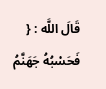قَالَ اللَّه : { فَحَسْبُهُ جَهَنَّمُ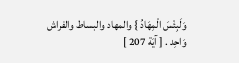وَلَبِئْسَ الْمِهَادُ } والمهاد والبساط والفراش وَاحِد . [ آيَة 207 ]